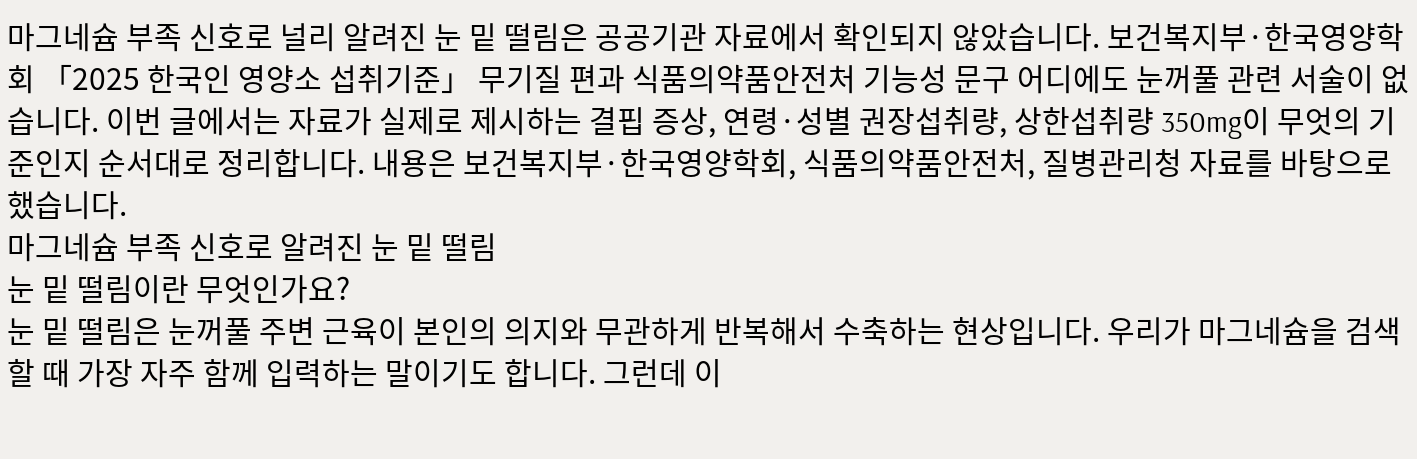마그네슘 부족 신호로 널리 알려진 눈 밑 떨림은 공공기관 자료에서 확인되지 않았습니다. 보건복지부·한국영양학회 「2025 한국인 영양소 섭취기준」 무기질 편과 식품의약품안전처 기능성 문구 어디에도 눈꺼풀 관련 서술이 없습니다. 이번 글에서는 자료가 실제로 제시하는 결핍 증상, 연령·성별 권장섭취량, 상한섭취량 350mg이 무엇의 기준인지 순서대로 정리합니다. 내용은 보건복지부·한국영양학회, 식품의약품안전처, 질병관리청 자료를 바탕으로 했습니다.
마그네슘 부족 신호로 알려진 눈 밑 떨림
눈 밑 떨림이란 무엇인가요?
눈 밑 떨림은 눈꺼풀 주변 근육이 본인의 의지와 무관하게 반복해서 수축하는 현상입니다. 우리가 마그네슘을 검색할 때 가장 자주 함께 입력하는 말이기도 합니다. 그런데 이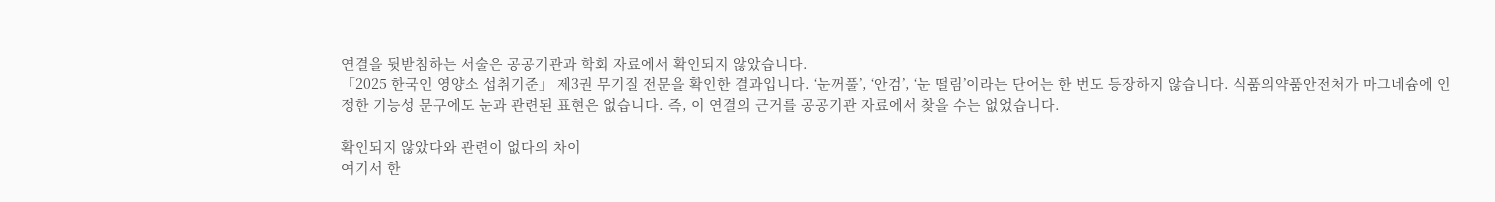연결을 뒷받침하는 서술은 공공기관과 학회 자료에서 확인되지 않았습니다.
「2025 한국인 영양소 섭취기준」 제3권 무기질 전문을 확인한 결과입니다. ‘눈꺼풀’, ‘안검’, ‘눈 떨림’이라는 단어는 한 번도 등장하지 않습니다. 식품의약품안전처가 마그네슘에 인정한 기능성 문구에도 눈과 관련된 표현은 없습니다. 즉, 이 연결의 근거를 공공기관 자료에서 찾을 수는 없었습니다.

확인되지 않았다와 관련이 없다의 차이
여기서 한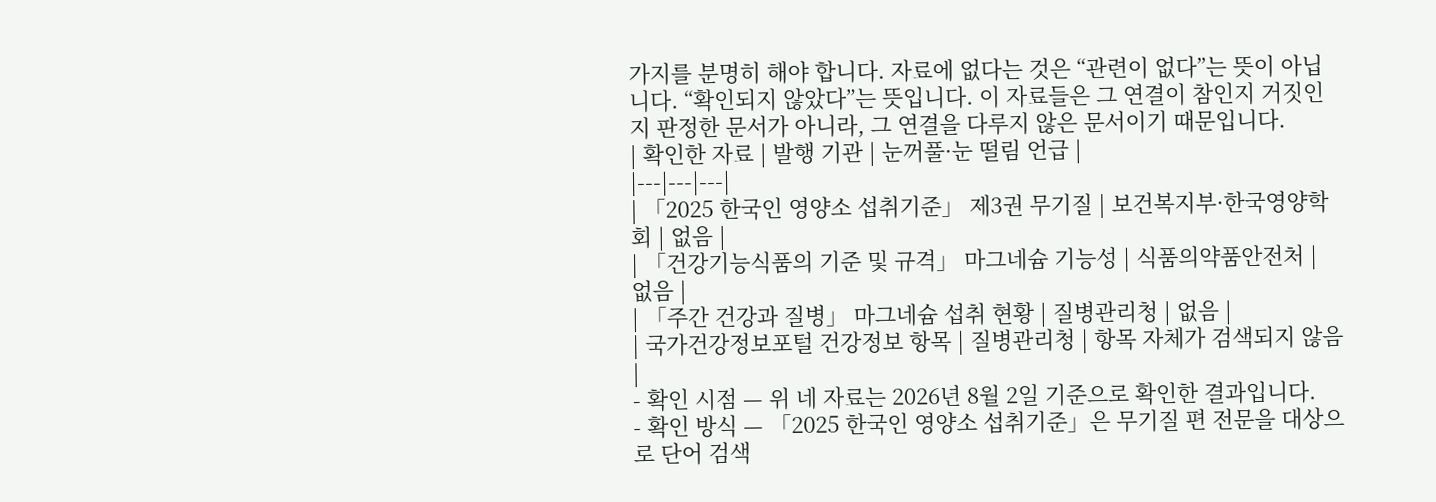가지를 분명히 해야 합니다. 자료에 없다는 것은 “관련이 없다”는 뜻이 아닙니다. “확인되지 않았다”는 뜻입니다. 이 자료들은 그 연결이 참인지 거짓인지 판정한 문서가 아니라, 그 연결을 다루지 않은 문서이기 때문입니다.
| 확인한 자료 | 발행 기관 | 눈꺼풀·눈 떨림 언급 |
|---|---|---|
| 「2025 한국인 영양소 섭취기준」 제3권 무기질 | 보건복지부·한국영양학회 | 없음 |
| 「건강기능식품의 기준 및 규격」 마그네슘 기능성 | 식품의약품안전처 | 없음 |
| 「주간 건강과 질병」 마그네슘 섭취 현황 | 질병관리청 | 없음 |
| 국가건강정보포털 건강정보 항목 | 질병관리청 | 항목 자체가 검색되지 않음 |
- 확인 시점 — 위 네 자료는 2026년 8월 2일 기준으로 확인한 결과입니다.
- 확인 방식 — 「2025 한국인 영양소 섭취기준」은 무기질 편 전문을 대상으로 단어 검색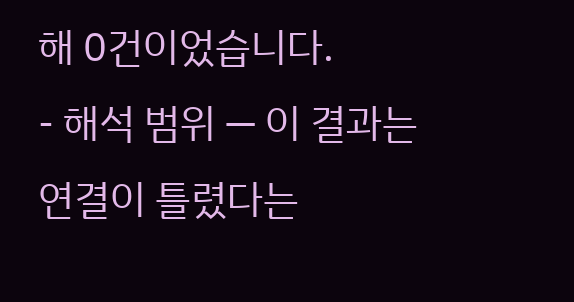해 0건이었습니다.
- 해석 범위 — 이 결과는 연결이 틀렸다는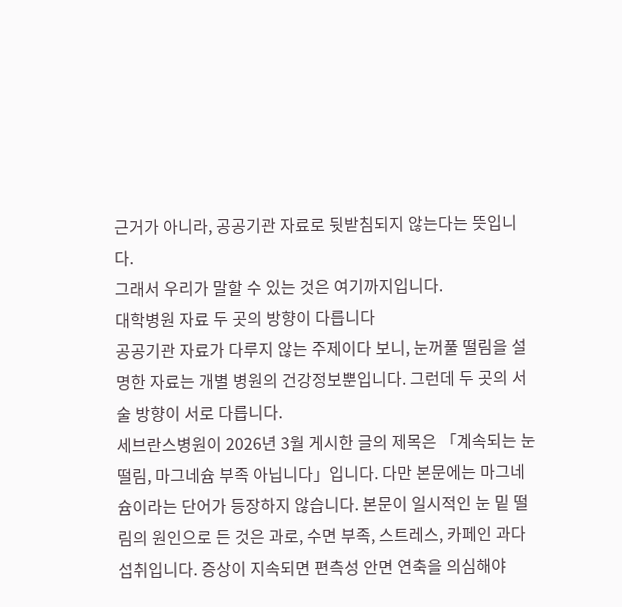근거가 아니라, 공공기관 자료로 뒷받침되지 않는다는 뜻입니다.
그래서 우리가 말할 수 있는 것은 여기까지입니다.
대학병원 자료 두 곳의 방향이 다릅니다
공공기관 자료가 다루지 않는 주제이다 보니, 눈꺼풀 떨림을 설명한 자료는 개별 병원의 건강정보뿐입니다. 그런데 두 곳의 서술 방향이 서로 다릅니다.
세브란스병원이 2026년 3월 게시한 글의 제목은 「계속되는 눈 떨림, 마그네슘 부족 아닙니다」입니다. 다만 본문에는 마그네슘이라는 단어가 등장하지 않습니다. 본문이 일시적인 눈 밑 떨림의 원인으로 든 것은 과로, 수면 부족, 스트레스, 카페인 과다 섭취입니다. 증상이 지속되면 편측성 안면 연축을 의심해야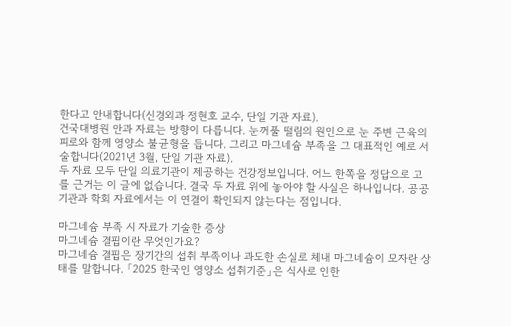한다고 안내합니다(신경외과 정현호 교수, 단일 기관 자료).
건국대병원 안과 자료는 방향이 다릅니다. 눈꺼풀 떨림의 원인으로 눈 주변 근육의 피로와 함께 영양소 불균형을 듭니다. 그리고 마그네슘 부족을 그 대표적인 예로 서술합니다(2021년 3월, 단일 기관 자료).
두 자료 모두 단일 의료기관이 제공하는 건강정보입니다. 어느 한쪽을 정답으로 고를 근거는 이 글에 없습니다. 결국 두 자료 위에 놓아야 할 사실은 하나입니다. 공공기관과 학회 자료에서는 이 연결이 확인되지 않는다는 점입니다.

마그네슘 부족 시 자료가 기술한 증상
마그네슘 결핍이란 무엇인가요?
마그네슘 결핍은 장기간의 섭취 부족이나 과도한 손실로 체내 마그네슘이 모자란 상태를 말합니다. 「2025 한국인 영양소 섭취기준」은 식사로 인한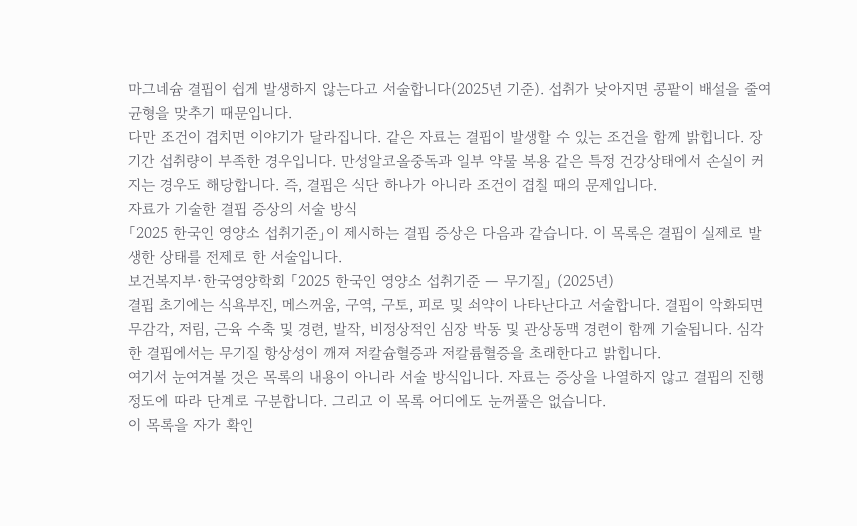마그네슘 결핍이 쉽게 발생하지 않는다고 서술합니다(2025년 기준). 섭취가 낮아지면 콩팥이 배설을 줄여 균형을 맞추기 때문입니다.
다만 조건이 겹치면 이야기가 달라집니다. 같은 자료는 결핍이 발생할 수 있는 조건을 함께 밝힙니다. 장기간 섭취량이 부족한 경우입니다. 만성알코올중독과 일부 약물 복용 같은 특정 건강상태에서 손실이 커지는 경우도 해당합니다. 즉, 결핍은 식단 하나가 아니라 조건이 겹칠 때의 문제입니다.
자료가 기술한 결핍 증상의 서술 방식
「2025 한국인 영양소 섭취기준」이 제시하는 결핍 증상은 다음과 같습니다. 이 목록은 결핍이 실제로 발생한 상태를 전제로 한 서술입니다.
보건복지부·한국영양학회 「2025 한국인 영양소 섭취기준 — 무기질」 (2025년)
결핍 초기에는 식욕부진, 메스꺼움, 구역, 구토, 피로 및 쇠약이 나타난다고 서술합니다. 결핍이 악화되면 무감각, 저림, 근육 수축 및 경련, 발작, 비정상적인 심장 박동 및 관상동맥 경련이 함께 기술됩니다. 심각한 결핍에서는 무기질 항상성이 깨져 저칼슘혈증과 저칼륨혈증을 초래한다고 밝힙니다.
여기서 눈여겨볼 것은 목록의 내용이 아니라 서술 방식입니다. 자료는 증상을 나열하지 않고 결핍의 진행 정도에 따라 단계로 구분합니다. 그리고 이 목록 어디에도 눈꺼풀은 없습니다.
이 목록을 자가 확인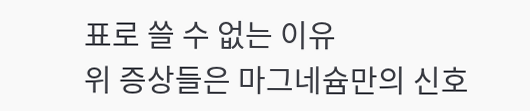표로 쓸 수 없는 이유
위 증상들은 마그네슘만의 신호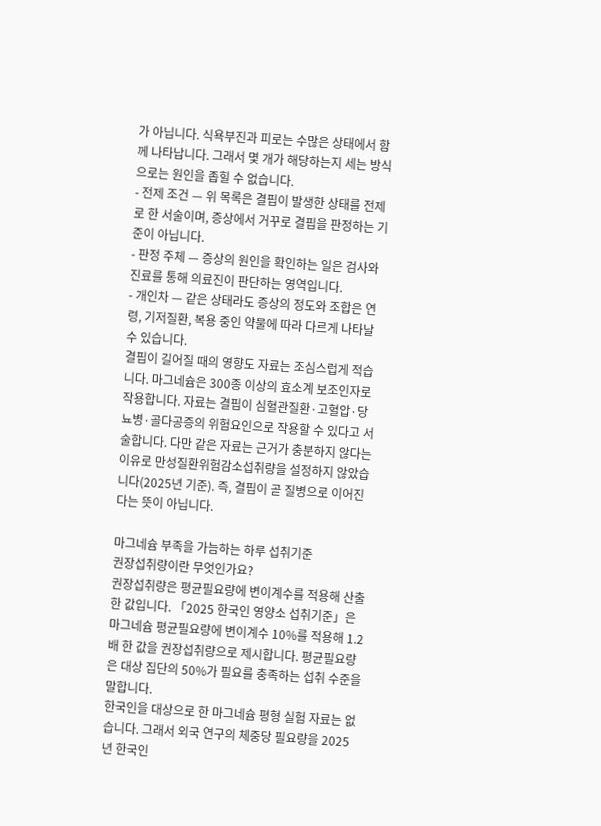가 아닙니다. 식욕부진과 피로는 수많은 상태에서 함께 나타납니다. 그래서 몇 개가 해당하는지 세는 방식으로는 원인을 좁힐 수 없습니다.
- 전제 조건 — 위 목록은 결핍이 발생한 상태를 전제로 한 서술이며, 증상에서 거꾸로 결핍을 판정하는 기준이 아닙니다.
- 판정 주체 — 증상의 원인을 확인하는 일은 검사와 진료를 통해 의료진이 판단하는 영역입니다.
- 개인차 — 같은 상태라도 증상의 정도와 조합은 연령, 기저질환, 복용 중인 약물에 따라 다르게 나타날 수 있습니다.
결핍이 길어질 때의 영향도 자료는 조심스럽게 적습니다. 마그네슘은 300종 이상의 효소계 보조인자로 작용합니다. 자료는 결핍이 심혈관질환·고혈압·당뇨병·골다공증의 위험요인으로 작용할 수 있다고 서술합니다. 다만 같은 자료는 근거가 충분하지 않다는 이유로 만성질환위험감소섭취량을 설정하지 않았습니다(2025년 기준). 즉, 결핍이 곧 질병으로 이어진다는 뜻이 아닙니다.

마그네슘 부족을 가늠하는 하루 섭취기준
권장섭취량이란 무엇인가요?
권장섭취량은 평균필요량에 변이계수를 적용해 산출한 값입니다. 「2025 한국인 영양소 섭취기준」은 마그네슘 평균필요량에 변이계수 10%를 적용해 1.2배 한 값을 권장섭취량으로 제시합니다. 평균필요량은 대상 집단의 50%가 필요를 충족하는 섭취 수준을 말합니다.
한국인을 대상으로 한 마그네슘 평형 실험 자료는 없습니다. 그래서 외국 연구의 체중당 필요량을 2025년 한국인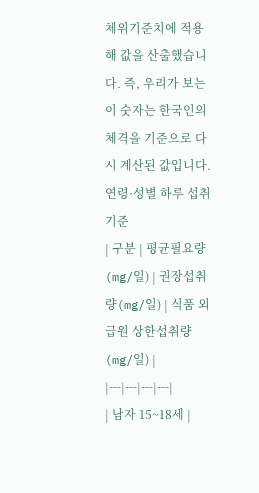체위기준치에 적용해 값을 산출했습니다. 즉, 우리가 보는 이 숫자는 한국인의 체격을 기준으로 다시 계산된 값입니다.
연령·성별 하루 섭취기준
| 구분 | 평균필요량(mg/일) | 권장섭취량(mg/일) | 식품 외 급원 상한섭취량(mg/일) |
|---|---|---|---|
| 남자 15~18세 |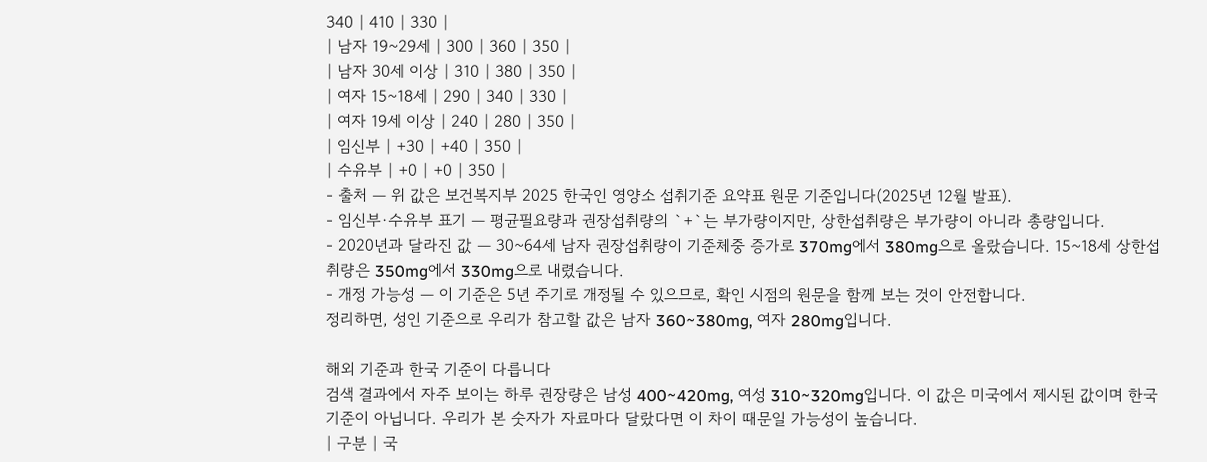340 | 410 | 330 |
| 남자 19~29세 | 300 | 360 | 350 |
| 남자 30세 이상 | 310 | 380 | 350 |
| 여자 15~18세 | 290 | 340 | 330 |
| 여자 19세 이상 | 240 | 280 | 350 |
| 임신부 | +30 | +40 | 350 |
| 수유부 | +0 | +0 | 350 |
- 출처 — 위 값은 보건복지부 2025 한국인 영양소 섭취기준 요약표 원문 기준입니다(2025년 12월 발표).
- 임신부·수유부 표기 — 평균필요량과 권장섭취량의 `+`는 부가량이지만, 상한섭취량은 부가량이 아니라 총량입니다.
- 2020년과 달라진 값 — 30~64세 남자 권장섭취량이 기준체중 증가로 370mg에서 380mg으로 올랐습니다. 15~18세 상한섭취량은 350mg에서 330mg으로 내렸습니다.
- 개정 가능성 — 이 기준은 5년 주기로 개정될 수 있으므로, 확인 시점의 원문을 함께 보는 것이 안전합니다.
정리하면, 성인 기준으로 우리가 참고할 값은 남자 360~380mg, 여자 280mg입니다.

해외 기준과 한국 기준이 다릅니다
검색 결과에서 자주 보이는 하루 권장량은 남성 400~420mg, 여성 310~320mg입니다. 이 값은 미국에서 제시된 값이며 한국 기준이 아닙니다. 우리가 본 숫자가 자료마다 달랐다면 이 차이 때문일 가능성이 높습니다.
| 구분 | 국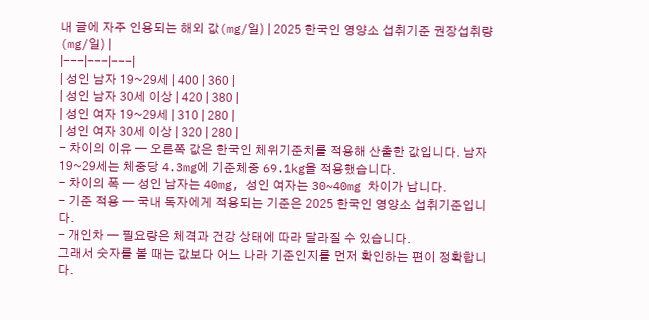내 글에 자주 인용되는 해외 값(mg/일) | 2025 한국인 영양소 섭취기준 권장섭취량(mg/일) |
|---|---|---|
| 성인 남자 19~29세 | 400 | 360 |
| 성인 남자 30세 이상 | 420 | 380 |
| 성인 여자 19~29세 | 310 | 280 |
| 성인 여자 30세 이상 | 320 | 280 |
- 차이의 이유 — 오른쪽 값은 한국인 체위기준치를 적용해 산출한 값입니다. 남자 19~29세는 체중당 4.3mg에 기준체중 69.1kg을 적용했습니다.
- 차이의 폭 — 성인 남자는 40mg, 성인 여자는 30~40mg 차이가 납니다.
- 기준 적용 — 국내 독자에게 적용되는 기준은 2025 한국인 영양소 섭취기준입니다.
- 개인차 — 필요량은 체격과 건강 상태에 따라 달라질 수 있습니다.
그래서 숫자를 볼 때는 값보다 어느 나라 기준인지를 먼저 확인하는 편이 정확합니다.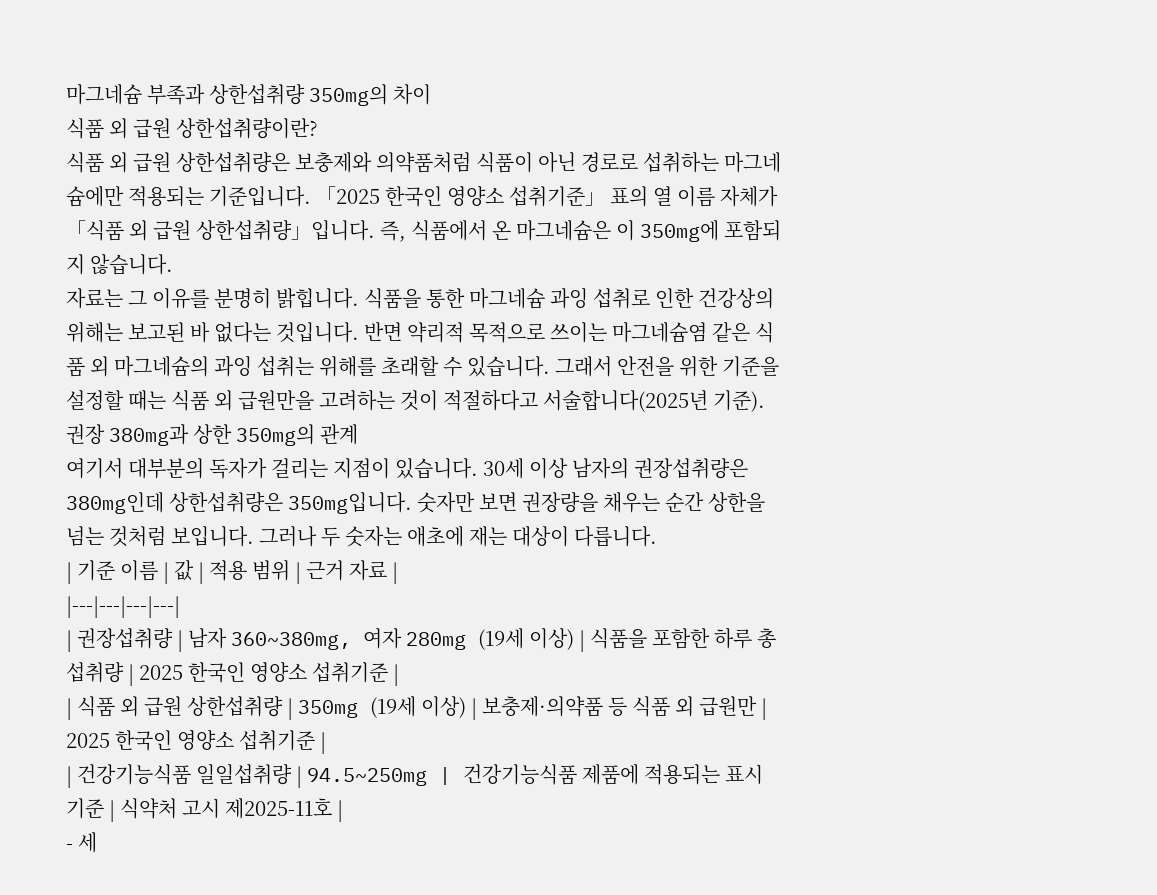마그네슘 부족과 상한섭취량 350mg의 차이
식품 외 급원 상한섭취량이란?
식품 외 급원 상한섭취량은 보충제와 의약품처럼 식품이 아닌 경로로 섭취하는 마그네슘에만 적용되는 기준입니다. 「2025 한국인 영양소 섭취기준」 표의 열 이름 자체가 「식품 외 급원 상한섭취량」입니다. 즉, 식품에서 온 마그네슘은 이 350mg에 포함되지 않습니다.
자료는 그 이유를 분명히 밝힙니다. 식품을 통한 마그네슘 과잉 섭취로 인한 건강상의 위해는 보고된 바 없다는 것입니다. 반면 약리적 목적으로 쓰이는 마그네슘염 같은 식품 외 마그네슘의 과잉 섭취는 위해를 초래할 수 있습니다. 그래서 안전을 위한 기준을 설정할 때는 식품 외 급원만을 고려하는 것이 적절하다고 서술합니다(2025년 기준).
권장 380mg과 상한 350mg의 관계
여기서 대부분의 독자가 걸리는 지점이 있습니다. 30세 이상 남자의 권장섭취량은 380mg인데 상한섭취량은 350mg입니다. 숫자만 보면 권장량을 채우는 순간 상한을 넘는 것처럼 보입니다. 그러나 두 숫자는 애초에 재는 대상이 다릅니다.
| 기준 이름 | 값 | 적용 범위 | 근거 자료 |
|---|---|---|---|
| 권장섭취량 | 남자 360~380mg, 여자 280mg (19세 이상) | 식품을 포함한 하루 총 섭취량 | 2025 한국인 영양소 섭취기준 |
| 식품 외 급원 상한섭취량 | 350mg (19세 이상) | 보충제·의약품 등 식품 외 급원만 | 2025 한국인 영양소 섭취기준 |
| 건강기능식품 일일섭취량 | 94.5~250mg | 건강기능식품 제품에 적용되는 표시 기준 | 식약처 고시 제2025-11호 |
- 세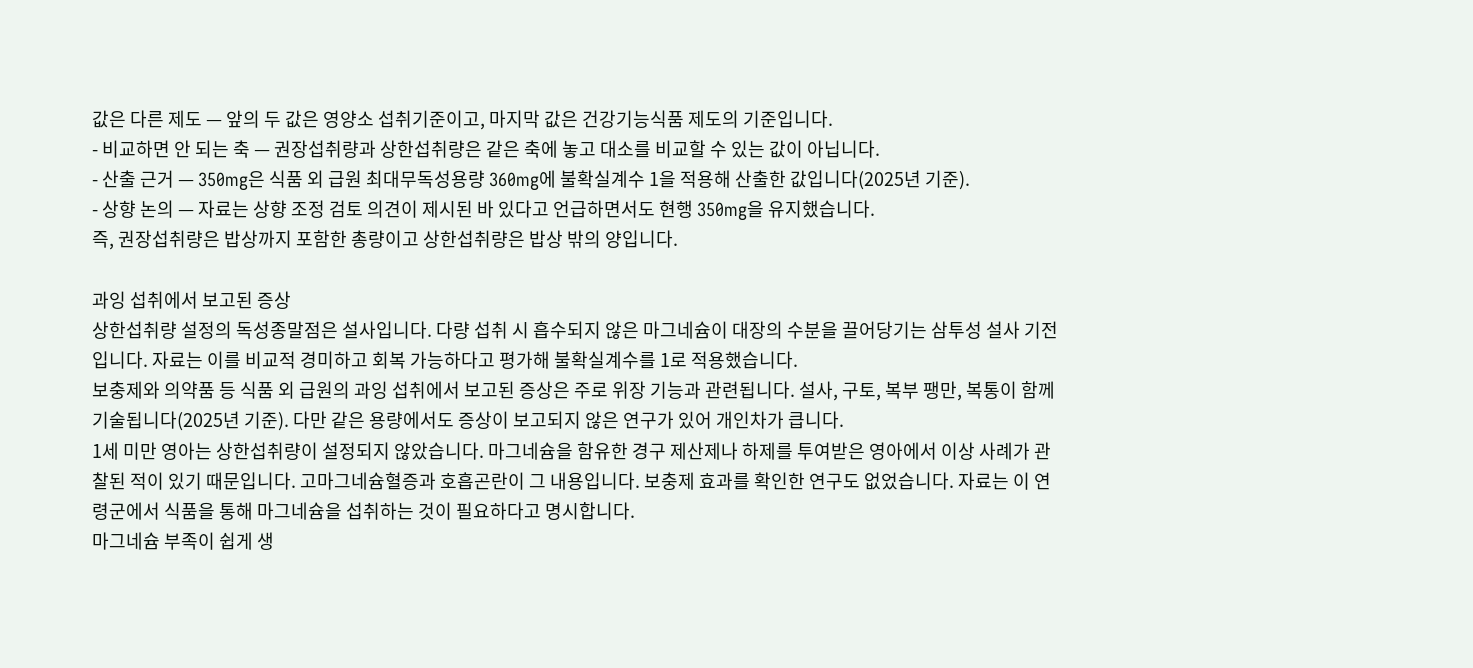값은 다른 제도 — 앞의 두 값은 영양소 섭취기준이고, 마지막 값은 건강기능식품 제도의 기준입니다.
- 비교하면 안 되는 축 — 권장섭취량과 상한섭취량은 같은 축에 놓고 대소를 비교할 수 있는 값이 아닙니다.
- 산출 근거 — 350mg은 식품 외 급원 최대무독성용량 360mg에 불확실계수 1을 적용해 산출한 값입니다(2025년 기준).
- 상향 논의 — 자료는 상향 조정 검토 의견이 제시된 바 있다고 언급하면서도 현행 350mg을 유지했습니다.
즉, 권장섭취량은 밥상까지 포함한 총량이고 상한섭취량은 밥상 밖의 양입니다.

과잉 섭취에서 보고된 증상
상한섭취량 설정의 독성종말점은 설사입니다. 다량 섭취 시 흡수되지 않은 마그네슘이 대장의 수분을 끌어당기는 삼투성 설사 기전입니다. 자료는 이를 비교적 경미하고 회복 가능하다고 평가해 불확실계수를 1로 적용했습니다.
보충제와 의약품 등 식품 외 급원의 과잉 섭취에서 보고된 증상은 주로 위장 기능과 관련됩니다. 설사, 구토, 복부 팽만, 복통이 함께 기술됩니다(2025년 기준). 다만 같은 용량에서도 증상이 보고되지 않은 연구가 있어 개인차가 큽니다.
1세 미만 영아는 상한섭취량이 설정되지 않았습니다. 마그네슘을 함유한 경구 제산제나 하제를 투여받은 영아에서 이상 사례가 관찰된 적이 있기 때문입니다. 고마그네슘혈증과 호흡곤란이 그 내용입니다. 보충제 효과를 확인한 연구도 없었습니다. 자료는 이 연령군에서 식품을 통해 마그네슘을 섭취하는 것이 필요하다고 명시합니다.
마그네슘 부족이 쉽게 생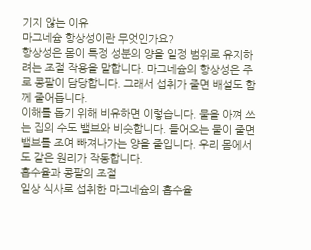기지 않는 이유
마그네슘 항상성이란 무엇인가요?
항상성은 몸이 특정 성분의 양을 일정 범위로 유지하려는 조절 작용을 말합니다. 마그네슘의 항상성은 주로 콩팥이 담당합니다. 그래서 섭취가 줄면 배설도 함께 줄어듭니다.
이해를 돕기 위해 비유하면 이렇습니다. 물을 아껴 쓰는 집의 수도 밸브와 비슷합니다. 들어오는 물이 줄면 밸브를 조여 빠져나가는 양을 줄입니다. 우리 몸에서도 같은 원리가 작동합니다.
흡수율과 콩팥의 조절
일상 식사로 섭취한 마그네슘의 흡수율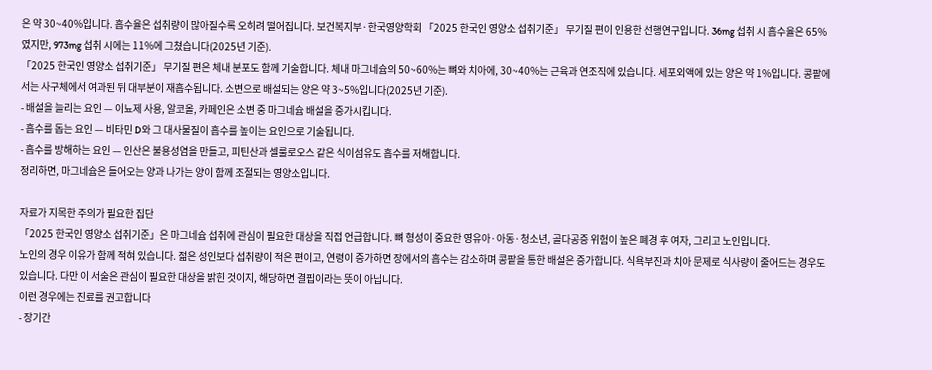은 약 30~40%입니다. 흡수율은 섭취량이 많아질수록 오히려 떨어집니다. 보건복지부·한국영양학회 「2025 한국인 영양소 섭취기준」 무기질 편이 인용한 선행연구입니다. 36mg 섭취 시 흡수율은 65%였지만, 973mg 섭취 시에는 11%에 그쳤습니다(2025년 기준).
「2025 한국인 영양소 섭취기준」 무기질 편은 체내 분포도 함께 기술합니다. 체내 마그네슘의 50~60%는 뼈와 치아에, 30~40%는 근육과 연조직에 있습니다. 세포외액에 있는 양은 약 1%입니다. 콩팥에서는 사구체에서 여과된 뒤 대부분이 재흡수됩니다. 소변으로 배설되는 양은 약 3~5%입니다(2025년 기준).
- 배설을 늘리는 요인 — 이뇨제 사용, 알코올, 카페인은 소변 중 마그네슘 배설을 증가시킵니다.
- 흡수를 돕는 요인 — 비타민 D와 그 대사물질이 흡수를 높이는 요인으로 기술됩니다.
- 흡수를 방해하는 요인 — 인산은 불용성염을 만들고, 피틴산과 셀룰로오스 같은 식이섬유도 흡수를 저해합니다.
정리하면, 마그네슘은 들어오는 양과 나가는 양이 함께 조절되는 영양소입니다.

자료가 지목한 주의가 필요한 집단
「2025 한국인 영양소 섭취기준」은 마그네슘 섭취에 관심이 필요한 대상을 직접 언급합니다. 뼈 형성이 중요한 영유아·아동·청소년, 골다공증 위험이 높은 폐경 후 여자, 그리고 노인입니다.
노인의 경우 이유가 함께 적혀 있습니다. 젊은 성인보다 섭취량이 적은 편이고, 연령이 증가하면 장에서의 흡수는 감소하며 콩팥을 통한 배설은 증가합니다. 식욕부진과 치아 문제로 식사량이 줄어드는 경우도 있습니다. 다만 이 서술은 관심이 필요한 대상을 밝힌 것이지, 해당하면 결핍이라는 뜻이 아닙니다.
이런 경우에는 진료를 권고합니다
- 장기간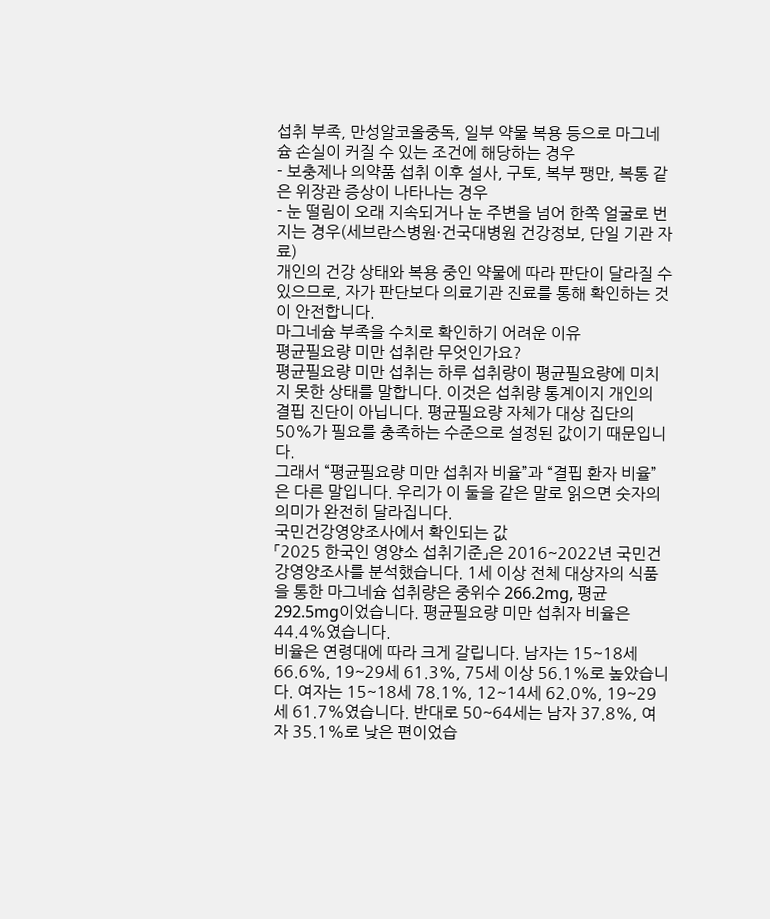섭취 부족, 만성알코올중독, 일부 약물 복용 등으로 마그네슘 손실이 커질 수 있는 조건에 해당하는 경우
- 보충제나 의약품 섭취 이후 설사, 구토, 복부 팽만, 복통 같은 위장관 증상이 나타나는 경우
- 눈 떨림이 오래 지속되거나 눈 주변을 넘어 한쪽 얼굴로 번지는 경우(세브란스병원·건국대병원 건강정보, 단일 기관 자료)
개인의 건강 상태와 복용 중인 약물에 따라 판단이 달라질 수 있으므로, 자가 판단보다 의료기관 진료를 통해 확인하는 것이 안전합니다.
마그네슘 부족을 수치로 확인하기 어려운 이유
평균필요량 미만 섭취란 무엇인가요?
평균필요량 미만 섭취는 하루 섭취량이 평균필요량에 미치지 못한 상태를 말합니다. 이것은 섭취량 통계이지 개인의 결핍 진단이 아닙니다. 평균필요량 자체가 대상 집단의 50%가 필요를 충족하는 수준으로 설정된 값이기 때문입니다.
그래서 “평균필요량 미만 섭취자 비율”과 “결핍 환자 비율”은 다른 말입니다. 우리가 이 둘을 같은 말로 읽으면 숫자의 의미가 완전히 달라집니다.
국민건강영양조사에서 확인되는 값
「2025 한국인 영양소 섭취기준」은 2016~2022년 국민건강영양조사를 분석했습니다. 1세 이상 전체 대상자의 식품을 통한 마그네슘 섭취량은 중위수 266.2mg, 평균 292.5mg이었습니다. 평균필요량 미만 섭취자 비율은 44.4%였습니다.
비율은 연령대에 따라 크게 갈립니다. 남자는 15~18세 66.6%, 19~29세 61.3%, 75세 이상 56.1%로 높았습니다. 여자는 15~18세 78.1%, 12~14세 62.0%, 19~29세 61.7%였습니다. 반대로 50~64세는 남자 37.8%, 여자 35.1%로 낮은 편이었습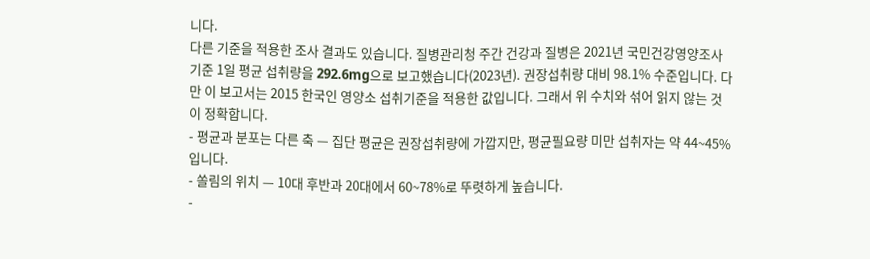니다.
다른 기준을 적용한 조사 결과도 있습니다. 질병관리청 주간 건강과 질병은 2021년 국민건강영양조사 기준 1일 평균 섭취량을 292.6mg으로 보고했습니다(2023년). 권장섭취량 대비 98.1% 수준입니다. 다만 이 보고서는 2015 한국인 영양소 섭취기준을 적용한 값입니다. 그래서 위 수치와 섞어 읽지 않는 것이 정확합니다.
- 평균과 분포는 다른 축 — 집단 평균은 권장섭취량에 가깝지만, 평균필요량 미만 섭취자는 약 44~45%입니다.
- 쏠림의 위치 — 10대 후반과 20대에서 60~78%로 뚜렷하게 높습니다.
-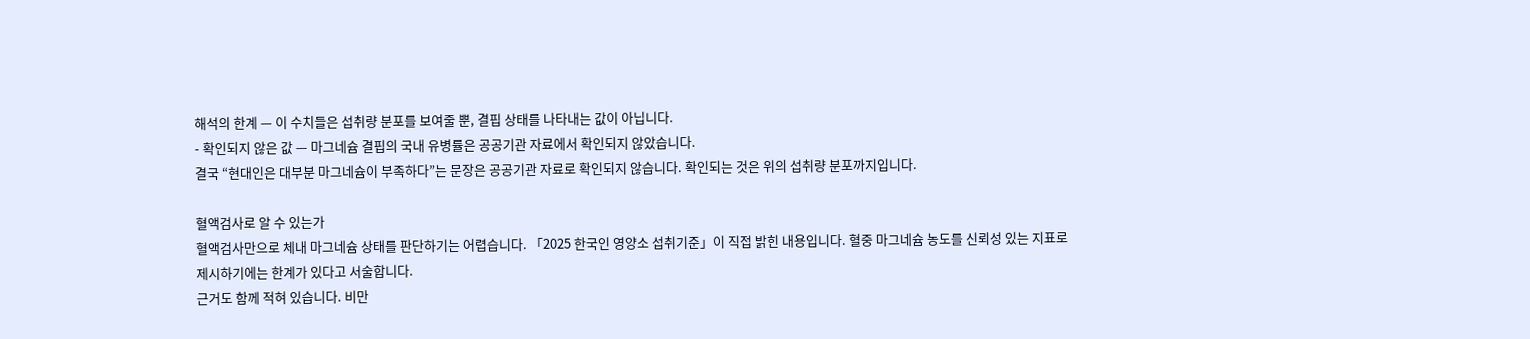해석의 한계 — 이 수치들은 섭취량 분포를 보여줄 뿐, 결핍 상태를 나타내는 값이 아닙니다.
- 확인되지 않은 값 — 마그네슘 결핍의 국내 유병률은 공공기관 자료에서 확인되지 않았습니다.
결국 “현대인은 대부분 마그네슘이 부족하다”는 문장은 공공기관 자료로 확인되지 않습니다. 확인되는 것은 위의 섭취량 분포까지입니다.

혈액검사로 알 수 있는가
혈액검사만으로 체내 마그네슘 상태를 판단하기는 어렵습니다. 「2025 한국인 영양소 섭취기준」이 직접 밝힌 내용입니다. 혈중 마그네슘 농도를 신뢰성 있는 지표로 제시하기에는 한계가 있다고 서술합니다.
근거도 함께 적혀 있습니다. 비만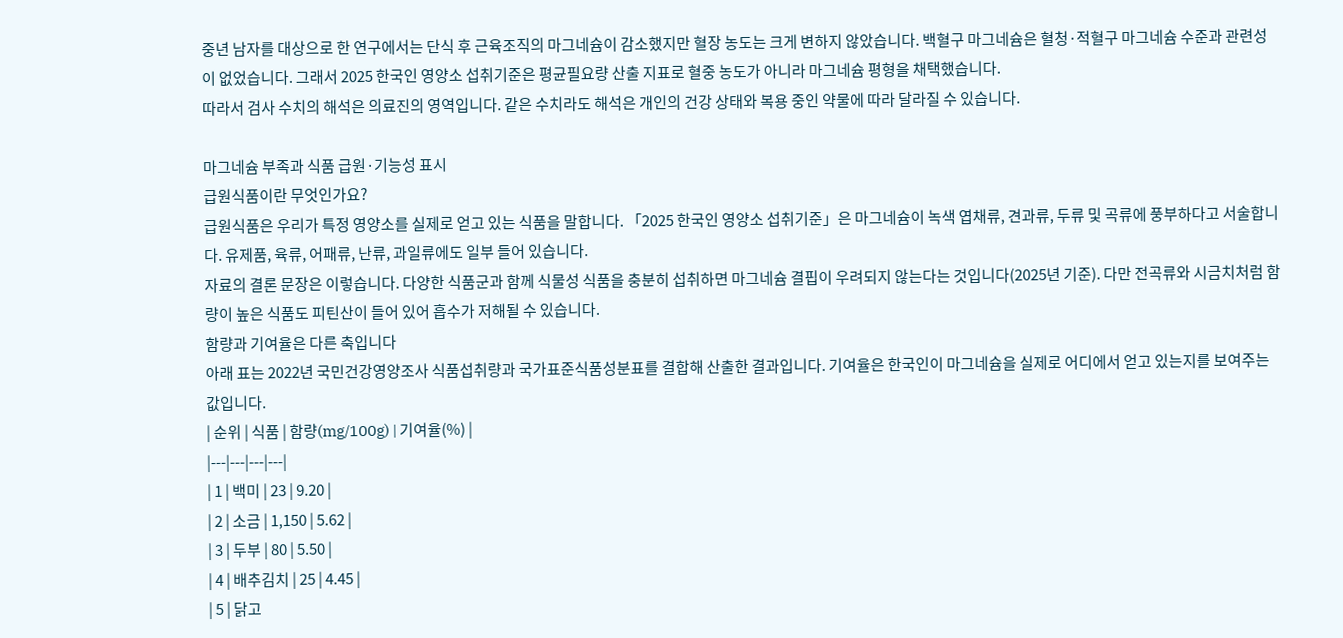중년 남자를 대상으로 한 연구에서는 단식 후 근육조직의 마그네슘이 감소했지만 혈장 농도는 크게 변하지 않았습니다. 백혈구 마그네슘은 혈청·적혈구 마그네슘 수준과 관련성이 없었습니다. 그래서 2025 한국인 영양소 섭취기준은 평균필요량 산출 지표로 혈중 농도가 아니라 마그네슘 평형을 채택했습니다.
따라서 검사 수치의 해석은 의료진의 영역입니다. 같은 수치라도 해석은 개인의 건강 상태와 복용 중인 약물에 따라 달라질 수 있습니다.

마그네슘 부족과 식품 급원·기능성 표시
급원식품이란 무엇인가요?
급원식품은 우리가 특정 영양소를 실제로 얻고 있는 식품을 말합니다. 「2025 한국인 영양소 섭취기준」은 마그네슘이 녹색 엽채류, 견과류, 두류 및 곡류에 풍부하다고 서술합니다. 유제품, 육류, 어패류, 난류, 과일류에도 일부 들어 있습니다.
자료의 결론 문장은 이렇습니다. 다양한 식품군과 함께 식물성 식품을 충분히 섭취하면 마그네슘 결핍이 우려되지 않는다는 것입니다(2025년 기준). 다만 전곡류와 시금치처럼 함량이 높은 식품도 피틴산이 들어 있어 흡수가 저해될 수 있습니다.
함량과 기여율은 다른 축입니다
아래 표는 2022년 국민건강영양조사 식품섭취량과 국가표준식품성분표를 결합해 산출한 결과입니다. 기여율은 한국인이 마그네슘을 실제로 어디에서 얻고 있는지를 보여주는 값입니다.
| 순위 | 식품 | 함량(mg/100g) | 기여율(%) |
|---|---|---|---|
| 1 | 백미 | 23 | 9.20 |
| 2 | 소금 | 1,150 | 5.62 |
| 3 | 두부 | 80 | 5.50 |
| 4 | 배추김치 | 25 | 4.45 |
| 5 | 닭고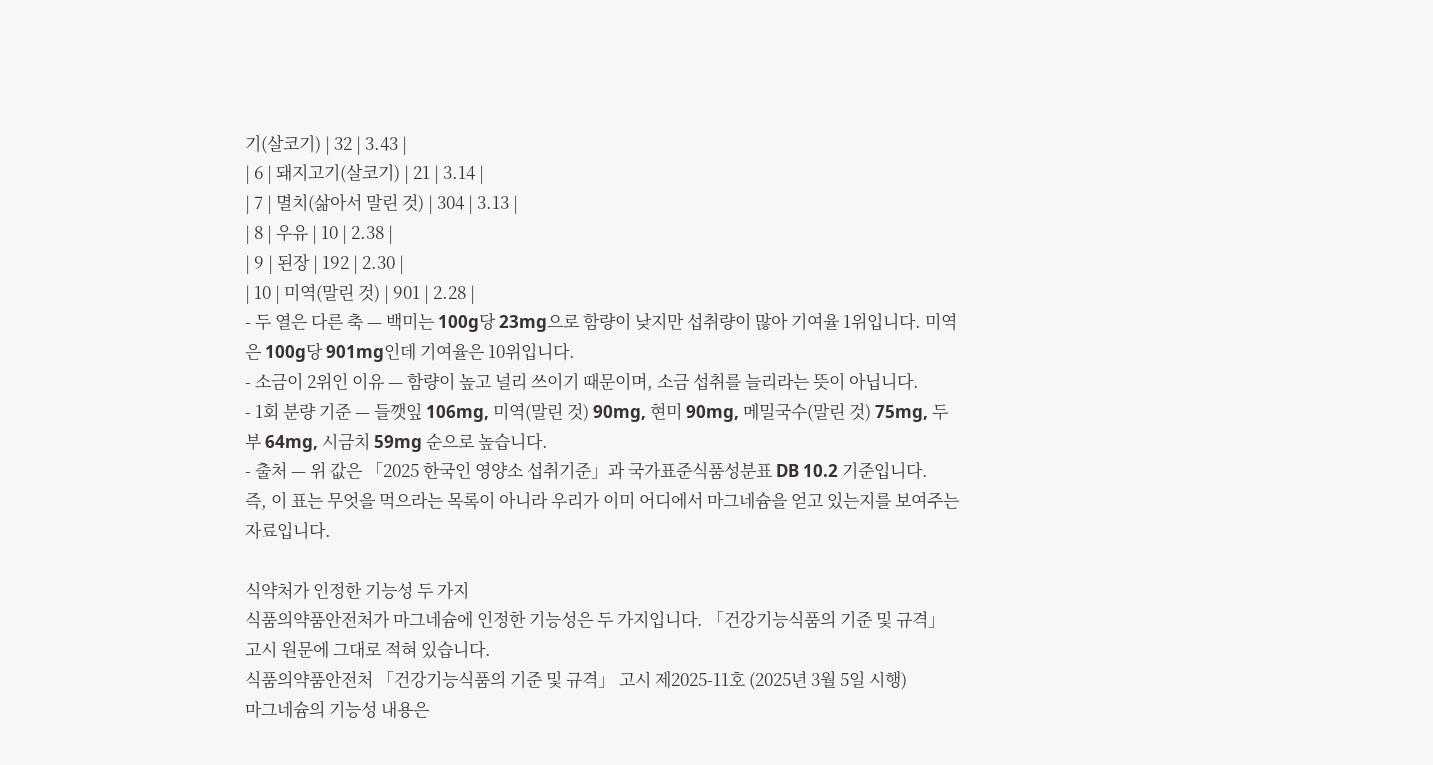기(살코기) | 32 | 3.43 |
| 6 | 돼지고기(살코기) | 21 | 3.14 |
| 7 | 멸치(삶아서 말린 것) | 304 | 3.13 |
| 8 | 우유 | 10 | 2.38 |
| 9 | 된장 | 192 | 2.30 |
| 10 | 미역(말린 것) | 901 | 2.28 |
- 두 열은 다른 축 — 백미는 100g당 23mg으로 함량이 낮지만 섭취량이 많아 기여율 1위입니다. 미역은 100g당 901mg인데 기여율은 10위입니다.
- 소금이 2위인 이유 — 함량이 높고 널리 쓰이기 때문이며, 소금 섭취를 늘리라는 뜻이 아닙니다.
- 1회 분량 기준 — 들깻잎 106mg, 미역(말린 것) 90mg, 현미 90mg, 메밀국수(말린 것) 75mg, 두부 64mg, 시금치 59mg 순으로 높습니다.
- 출처 — 위 값은 「2025 한국인 영양소 섭취기준」과 국가표준식품성분표 DB 10.2 기준입니다.
즉, 이 표는 무엇을 먹으라는 목록이 아니라 우리가 이미 어디에서 마그네슘을 얻고 있는지를 보여주는 자료입니다.

식약처가 인정한 기능성 두 가지
식품의약품안전처가 마그네슘에 인정한 기능성은 두 가지입니다. 「건강기능식품의 기준 및 규격」 고시 원문에 그대로 적혀 있습니다.
식품의약품안전처 「건강기능식품의 기준 및 규격」 고시 제2025-11호 (2025년 3월 5일 시행)
마그네슘의 기능성 내용은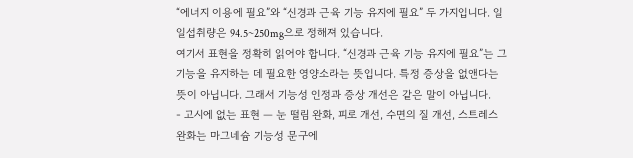“에너지 이용에 필요”와 “신경과 근육 기능 유지에 필요” 두 가지입니다. 일일섭취량은 94.5~250mg으로 정해져 있습니다.
여기서 표현을 정확히 읽어야 합니다. “신경과 근육 기능 유지에 필요”는 그 기능을 유지하는 데 필요한 영양소라는 뜻입니다. 특정 증상을 없앤다는 뜻이 아닙니다. 그래서 기능성 인정과 증상 개선은 같은 말이 아닙니다.
- 고시에 없는 표현 — 눈 떨림 완화, 피로 개선, 수면의 질 개선, 스트레스 완화는 마그네슘 기능성 문구에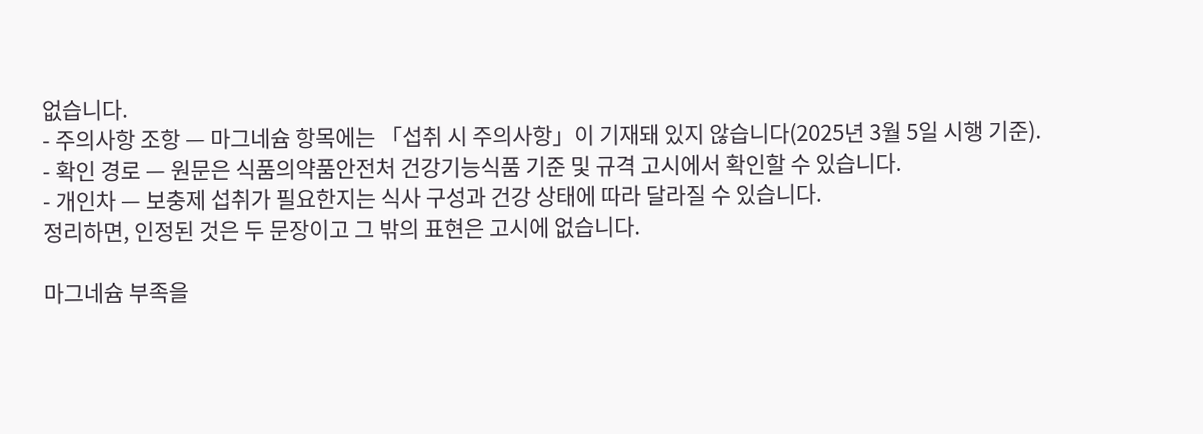없습니다.
- 주의사항 조항 — 마그네슘 항목에는 「섭취 시 주의사항」이 기재돼 있지 않습니다(2025년 3월 5일 시행 기준).
- 확인 경로 — 원문은 식품의약품안전처 건강기능식품 기준 및 규격 고시에서 확인할 수 있습니다.
- 개인차 — 보충제 섭취가 필요한지는 식사 구성과 건강 상태에 따라 달라질 수 있습니다.
정리하면, 인정된 것은 두 문장이고 그 밖의 표현은 고시에 없습니다.

마그네슘 부족을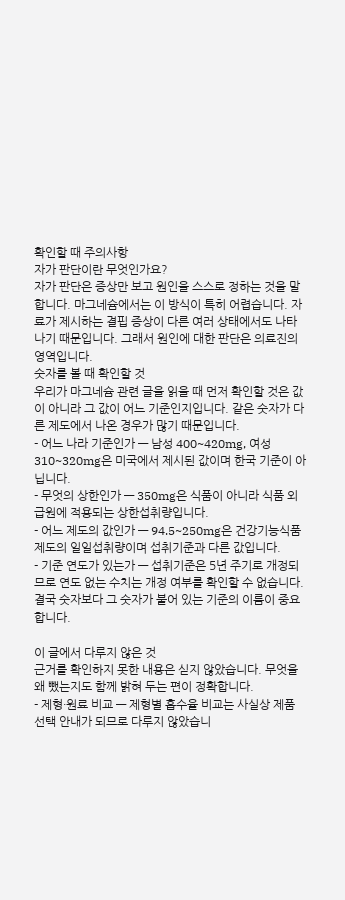확인할 때 주의사항
자가 판단이란 무엇인가요?
자가 판단은 증상만 보고 원인을 스스로 정하는 것을 말합니다. 마그네슘에서는 이 방식이 특히 어렵습니다. 자료가 제시하는 결핍 증상이 다른 여러 상태에서도 나타나기 때문입니다. 그래서 원인에 대한 판단은 의료진의 영역입니다.
숫자를 볼 때 확인할 것
우리가 마그네슘 관련 글을 읽을 때 먼저 확인할 것은 값이 아니라 그 값이 어느 기준인지입니다. 같은 숫자가 다른 제도에서 나온 경우가 많기 때문입니다.
- 어느 나라 기준인가 — 남성 400~420mg, 여성 310~320mg은 미국에서 제시된 값이며 한국 기준이 아닙니다.
- 무엇의 상한인가 — 350mg은 식품이 아니라 식품 외 급원에 적용되는 상한섭취량입니다.
- 어느 제도의 값인가 — 94.5~250mg은 건강기능식품 제도의 일일섭취량이며 섭취기준과 다른 값입니다.
- 기준 연도가 있는가 — 섭취기준은 5년 주기로 개정되므로 연도 없는 수치는 개정 여부를 확인할 수 없습니다.
결국 숫자보다 그 숫자가 붙어 있는 기준의 이름이 중요합니다.

이 글에서 다루지 않은 것
근거를 확인하지 못한 내용은 싣지 않았습니다. 무엇을 왜 뺐는지도 함께 밝혀 두는 편이 정확합니다.
- 제형·원료 비교 — 제형별 흡수율 비교는 사실상 제품 선택 안내가 되므로 다루지 않았습니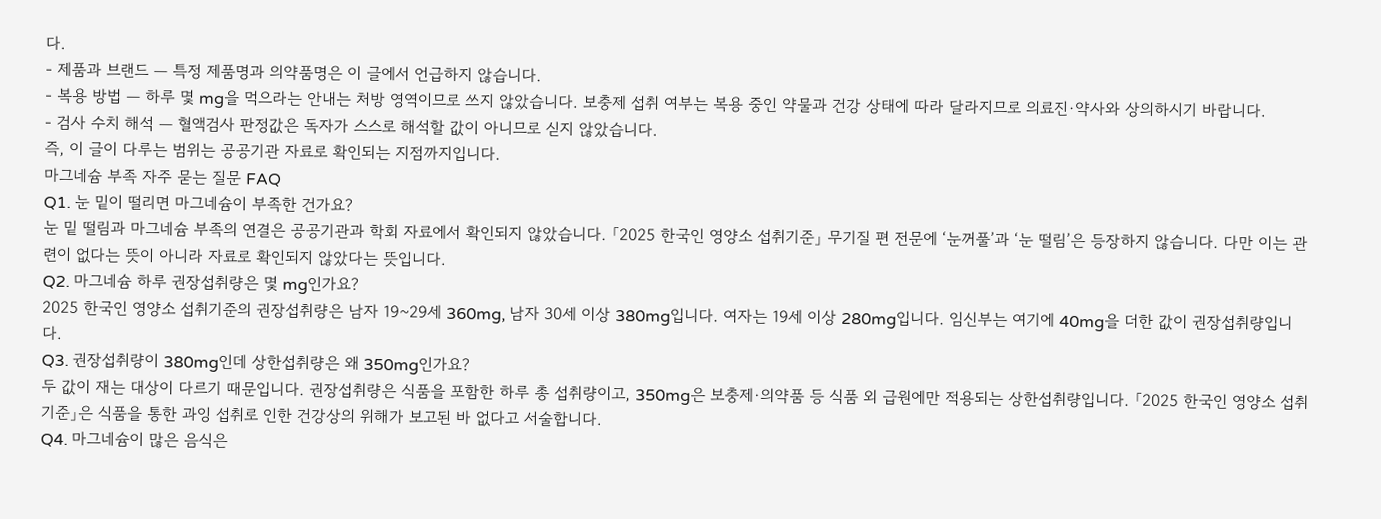다.
- 제품과 브랜드 — 특정 제품명과 의약품명은 이 글에서 언급하지 않습니다.
- 복용 방법 — 하루 몇 mg을 먹으라는 안내는 처방 영역이므로 쓰지 않았습니다. 보충제 섭취 여부는 복용 중인 약물과 건강 상태에 따라 달라지므로 의료진·약사와 상의하시기 바랍니다.
- 검사 수치 해석 — 혈액검사 판정값은 독자가 스스로 해석할 값이 아니므로 싣지 않았습니다.
즉, 이 글이 다루는 범위는 공공기관 자료로 확인되는 지점까지입니다.
마그네슘 부족 자주 묻는 질문 FAQ
Q1. 눈 밑이 떨리면 마그네슘이 부족한 건가요?
눈 밑 떨림과 마그네슘 부족의 연결은 공공기관과 학회 자료에서 확인되지 않았습니다. 「2025 한국인 영양소 섭취기준」 무기질 편 전문에 ‘눈꺼풀’과 ‘눈 떨림’은 등장하지 않습니다. 다만 이는 관련이 없다는 뜻이 아니라 자료로 확인되지 않았다는 뜻입니다.
Q2. 마그네슘 하루 권장섭취량은 몇 mg인가요?
2025 한국인 영양소 섭취기준의 권장섭취량은 남자 19~29세 360mg, 남자 30세 이상 380mg입니다. 여자는 19세 이상 280mg입니다. 임신부는 여기에 40mg을 더한 값이 권장섭취량입니다.
Q3. 권장섭취량이 380mg인데 상한섭취량은 왜 350mg인가요?
두 값이 재는 대상이 다르기 때문입니다. 권장섭취량은 식품을 포함한 하루 총 섭취량이고, 350mg은 보충제·의약품 등 식품 외 급원에만 적용되는 상한섭취량입니다. 「2025 한국인 영양소 섭취기준」은 식품을 통한 과잉 섭취로 인한 건강상의 위해가 보고된 바 없다고 서술합니다.
Q4. 마그네슘이 많은 음식은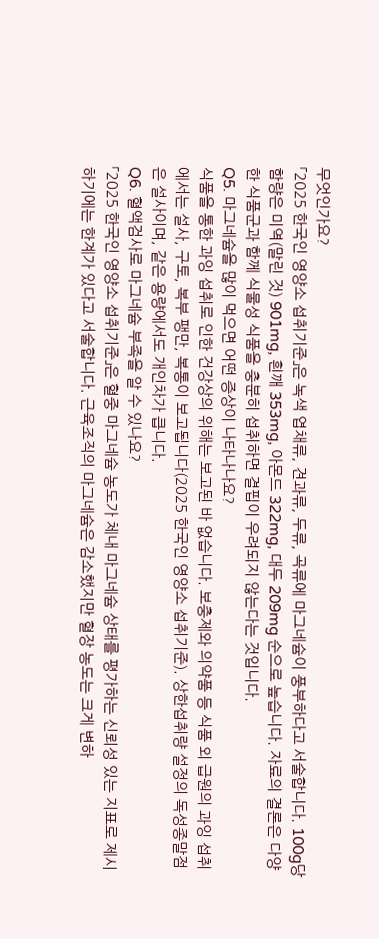무엇인가요?
「2025 한국인 영양소 섭취기준」은 녹색 엽채류, 견과류, 두류, 곡류에 마그네슘이 풍부하다고 서술합니다. 100g당 함량은 미역(말린 것) 901mg, 흰깨 353mg, 아몬드 322mg, 대두 209mg 순으로 높습니다. 자료의 결론은 다양한 식품군과 함께 식물성 식품을 충분히 섭취하면 결핍이 우려되지 않는다는 것입니다.
Q5. 마그네슘을 많이 먹으면 어떤 증상이 나타나나요?
식품을 통한 과잉 섭취로 인한 건강상의 위해는 보고된 바 없습니다. 보충제와 의약품 등 식품 외 급원의 과잉 섭취에서는 설사, 구토, 복부 팽만, 복통이 보고됩니다(2025 한국인 영양소 섭취기준). 상한섭취량 설정의 독성종말점은 설사이며, 같은 용량에서도 개인차가 큽니다.
Q6. 혈액검사로 마그네슘 부족을 알 수 있나요?
「2025 한국인 영양소 섭취기준」은 혈중 마그네슘 농도가 체내 마그네슘 상태를 평가하는 신뢰성 있는 지표로 제시하기에는 한계가 있다고 서술합니다. 근육조직의 마그네슘은 감소했지만 혈장 농도는 크게 변하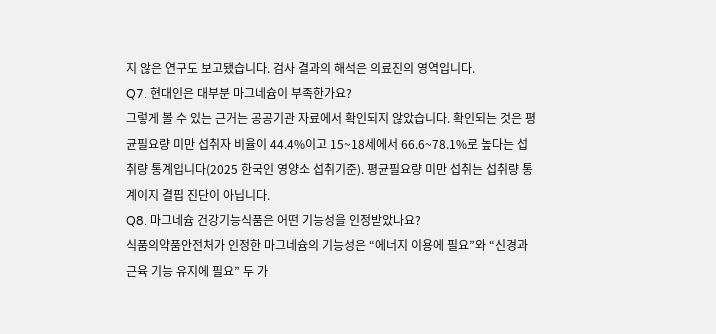지 않은 연구도 보고됐습니다. 검사 결과의 해석은 의료진의 영역입니다.
Q7. 현대인은 대부분 마그네슘이 부족한가요?
그렇게 볼 수 있는 근거는 공공기관 자료에서 확인되지 않았습니다. 확인되는 것은 평균필요량 미만 섭취자 비율이 44.4%이고 15~18세에서 66.6~78.1%로 높다는 섭취량 통계입니다(2025 한국인 영양소 섭취기준). 평균필요량 미만 섭취는 섭취량 통계이지 결핍 진단이 아닙니다.
Q8. 마그네슘 건강기능식품은 어떤 기능성을 인정받았나요?
식품의약품안전처가 인정한 마그네슘의 기능성은 “에너지 이용에 필요”와 “신경과 근육 기능 유지에 필요” 두 가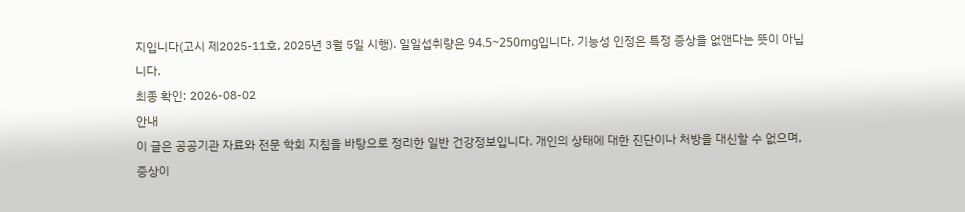지입니다(고시 제2025-11호, 2025년 3월 5일 시행). 일일섭취량은 94.5~250mg입니다. 기능성 인정은 특정 증상을 없앤다는 뜻이 아닙니다.
최종 확인: 2026-08-02
안내
이 글은 공공기관 자료와 전문 학회 지침을 바탕으로 정리한 일반 건강정보입니다. 개인의 상태에 대한 진단이나 처방을 대신할 수 없으며, 증상이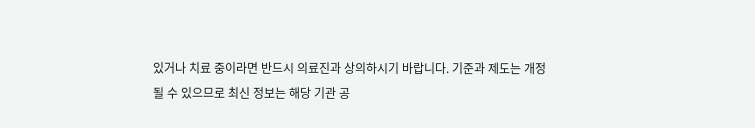있거나 치료 중이라면 반드시 의료진과 상의하시기 바랍니다. 기준과 제도는 개정될 수 있으므로 최신 정보는 해당 기관 공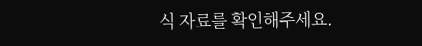식 자료를 확인해주세요.